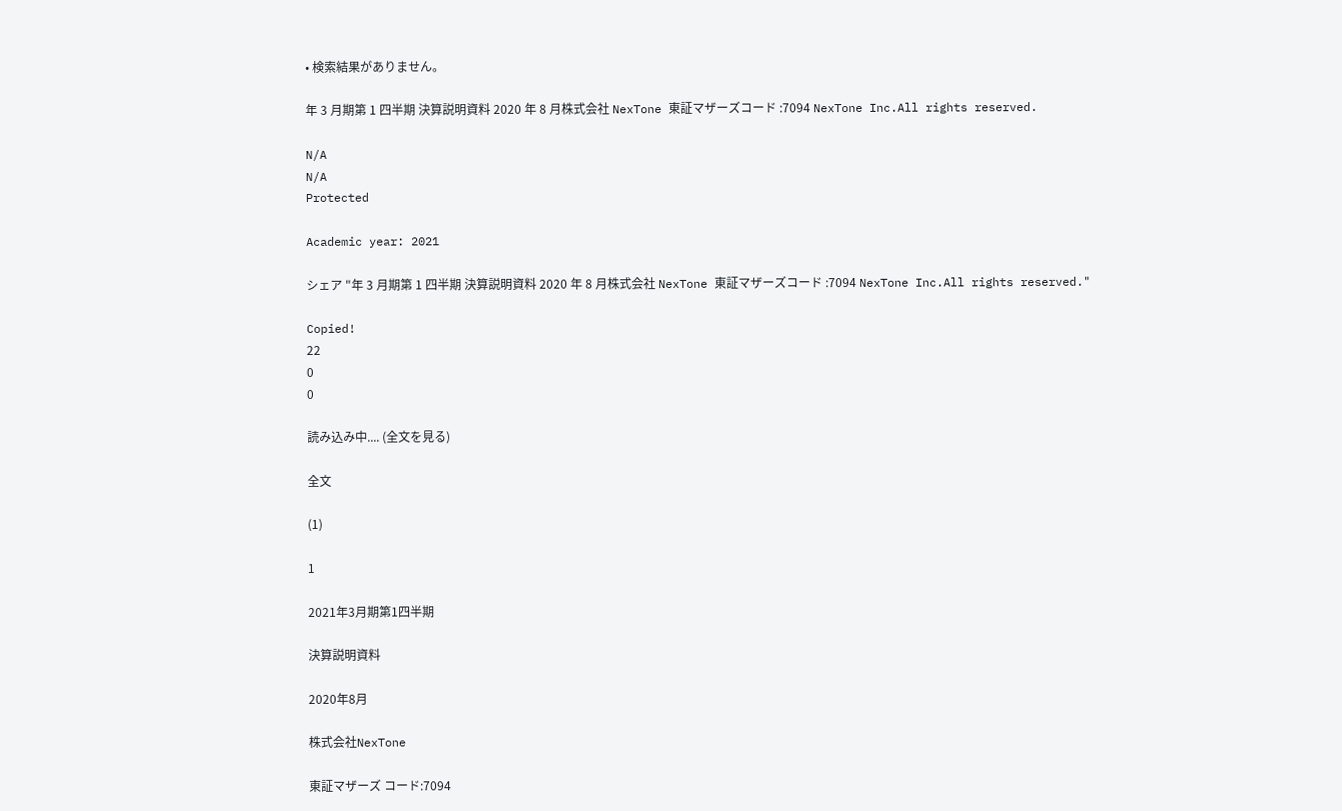• 検索結果がありません。

年 3 月期第 1 四半期 決算説明資料 2020 年 8 月株式会社 NexTone 東証マザーズコード :7094 NexTone Inc.All rights reserved.

N/A
N/A
Protected

Academic year: 2021

シェア "年 3 月期第 1 四半期 決算説明資料 2020 年 8 月株式会社 NexTone 東証マザーズコード :7094 NexTone Inc.All rights reserved."

Copied!
22
0
0

読み込み中.... (全文を見る)

全文

(1)

1

2021年3月期第1四半期

決算説明資料

2020年8月

株式会社NexTone

東証マザーズ コード:7094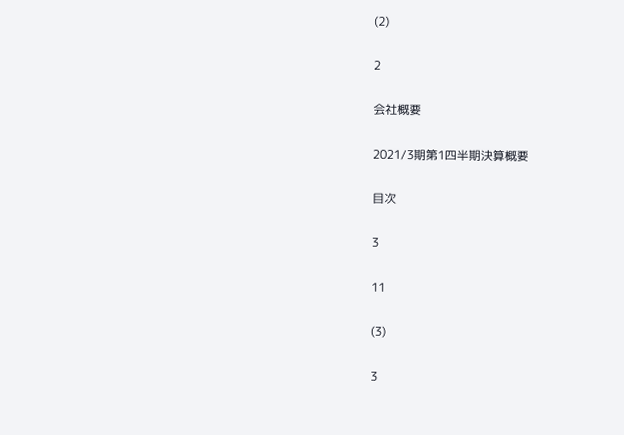(2)

2

会社概要

2021/3期第1四半期決算概要

目次

3

11

(3)

3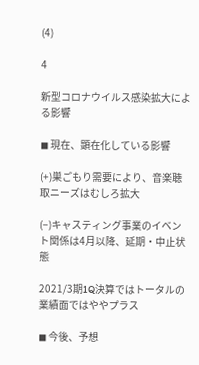(4)

4

新型コロナウイルス感染拡大による影響

◼ 現在、顕在化している影響

(+)巣ごもり需要により、音楽聴取ニーズはむしろ拡大

(−)キャスティング事業のイベント関係は4月以降、延期・中止状態

2021/3期1Q決算ではトータルの業績面ではややプラス

◼ 今後、予想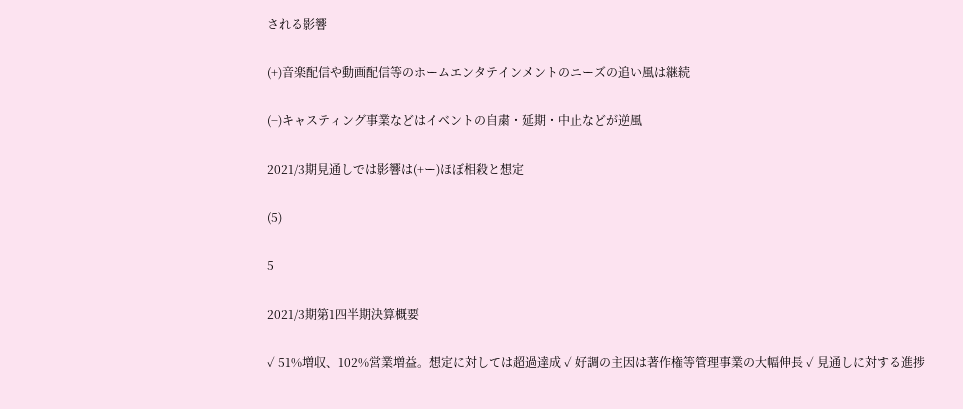される影響

(+)音楽配信や動画配信等のホームエンタテインメントのニーズの追い風は継続

(−)キャスティング事業などはイベントの自粛・延期・中止などが逆風

2021/3期見通しでは影響は(+ー)ほぼ相殺と想定

(5)

5

2021/3期第1四半期決算概要

✓ 51%増収、102%営業増益。想定に対しては超過達成 ✓ 好調の主因は著作権等管理事業の大幅伸長 ✓ 見通しに対する進捗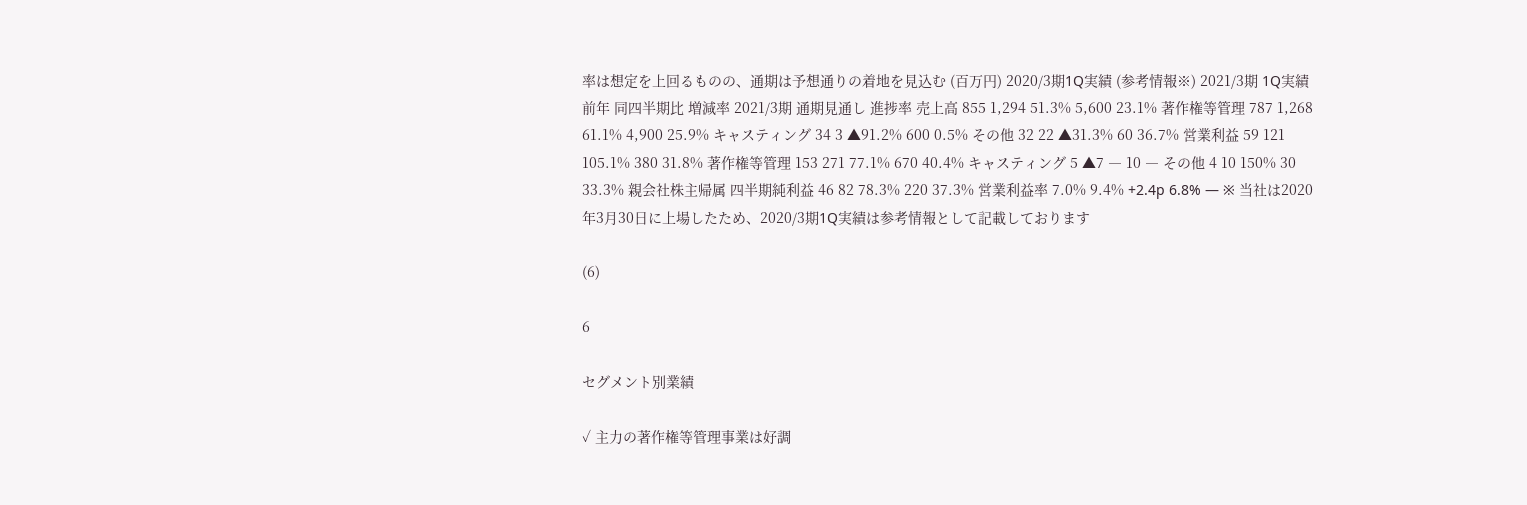率は想定を上回るものの、通期は予想通りの着地を見込む (百万円) 2020/3期1Q実績 (参考情報※) 2021/3期 1Q実績 前年 同四半期比 増減率 2021/3期 通期見通し 進捗率 売上高 855 1,294 51.3% 5,600 23.1% 著作権等管理 787 1,268 61.1% 4,900 25.9% キャスティング 34 3 ▲91.2% 600 0.5% その他 32 22 ▲31.3% 60 36.7% 営業利益 59 121 105.1% 380 31.8% 著作権等管理 153 271 77.1% 670 40.4% キャスティング 5 ▲7 ― 10 ― その他 4 10 150% 30 33.3% 親会社株主帰属 四半期純利益 46 82 78.3% 220 37.3% 営業利益率 7.0% 9.4% +2.4p 6.8% ― ※ 当社は2020年3月30日に上場したため、2020/3期1Q実績は参考情報として記載しております

(6)

6

セグメント別業績

✓ 主力の著作権等管理事業は好調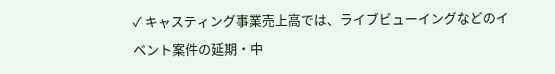✓ キャスティング事業売上高では、ライブビューイングなどのイベント案件の延期・中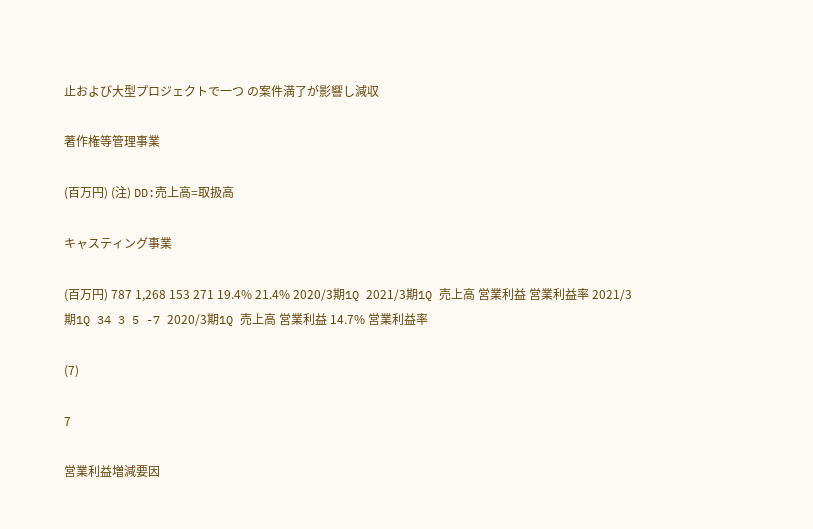止および大型プロジェクトで一つ の案件満了が影響し減収

著作権等管理事業

(百万円) (注) DD:売上高=取扱高

キャスティング事業

(百万円) 787 1,268 153 271 19.4% 21.4% 2020/3期1Q 2021/3期1Q 売上高 営業利益 営業利益率 2021/3期1Q 34 3 5 -7 2020/3期1Q 売上高 営業利益 14.7% 営業利益率

(7)

7

営業利益増減要因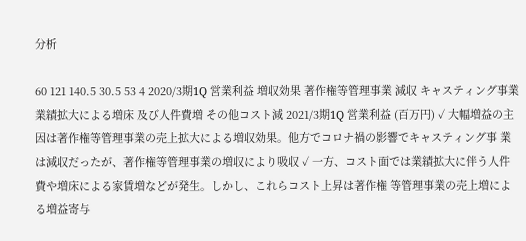分析

60 121 140.5 30.5 53 4 2020/3期1Q 営業利益 増収効果 著作権等管理事業 減収 キャスティング事業 業績拡大による増床 及び人件費増 その他コスト減 2021/3期1Q 営業利益 (百万円) ✓ 大幅増益の主因は著作権等管理事業の売上拡大による増収効果。他方でコロナ禍の影響でキャスティング事 業は減収だったが、著作権等管理事業の増収により吸収 ✓ 一方、コスト面では業績拡大に伴う人件費や増床による家賃増などが発生。しかし、これらコスト上昇は著作権 等管理事業の売上増による増益寄与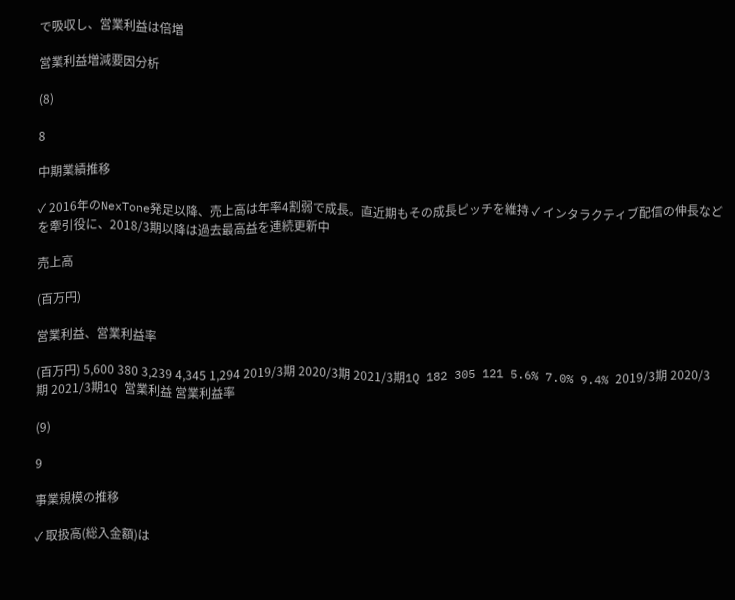で吸収し、営業利益は倍増

営業利益増減要因分析

(8)

8

中期業績推移

✓ 2016年のNexTone発足以降、売上高は年率4割弱で成長。直近期もその成長ピッチを維持 ✓ インタラクティブ配信の伸長などを牽引役に、2018/3期以降は過去最高益を連続更新中

売上高

(百万円)

営業利益、営業利益率

(百万円) 5,600 380 3,239 4,345 1,294 2019/3期 2020/3期 2021/3期1Q 182 305 121 5.6% 7.0% 9.4% 2019/3期 2020/3期 2021/3期1Q 営業利益 営業利益率

(9)

9

事業規模の推移

✓ 取扱高(総入金額)は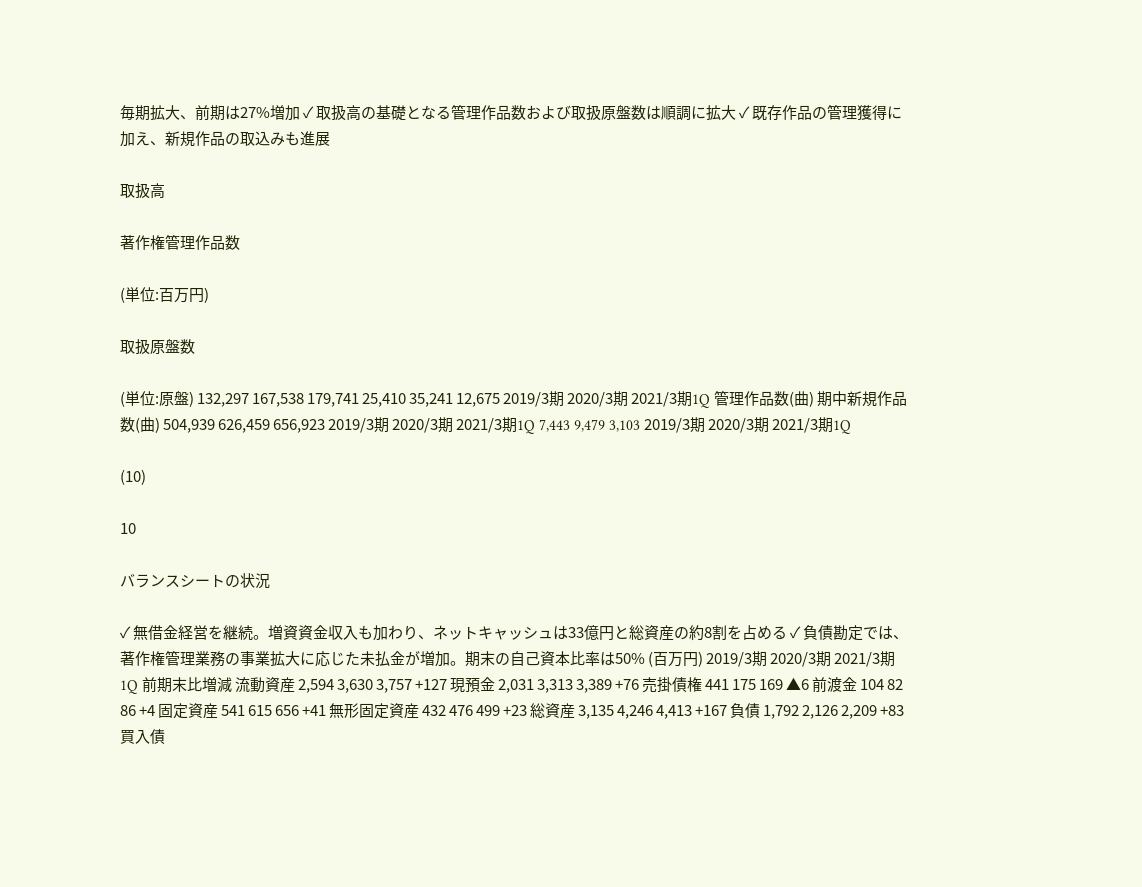毎期拡大、前期は27%増加 ✓ 取扱高の基礎となる管理作品数および取扱原盤数は順調に拡大 ✓ 既存作品の管理獲得に加え、新規作品の取込みも進展

取扱高

著作権管理作品数

(単位:百万円)

取扱原盤数

(単位:原盤) 132,297 167,538 179,741 25,410 35,241 12,675 2019/3期 2020/3期 2021/3期1Q 管理作品数(曲) 期中新規作品数(曲) 504,939 626,459 656,923 2019/3期 2020/3期 2021/3期1Q 7,443 9,479 3,103 2019/3期 2020/3期 2021/3期1Q

(10)

10

バランスシートの状況

✓ 無借金経営を継続。増資資金収入も加わり、ネットキャッシュは33億円と総資産の約8割を占める ✓ 負債勘定では、著作権管理業務の事業拡大に応じた未払金が増加。期末の自己資本比率は50% (百万円) 2019/3期 2020/3期 2021/3期1Q 前期末比増減 流動資産 2,594 3,630 3,757 +127 現預金 2,031 3,313 3,389 +76 売掛債権 441 175 169 ▲6 前渡金 104 82 86 +4 固定資産 541 615 656 +41 無形固定資産 432 476 499 +23 総資産 3,135 4,246 4,413 +167 負債 1,792 2,126 2,209 +83 買入債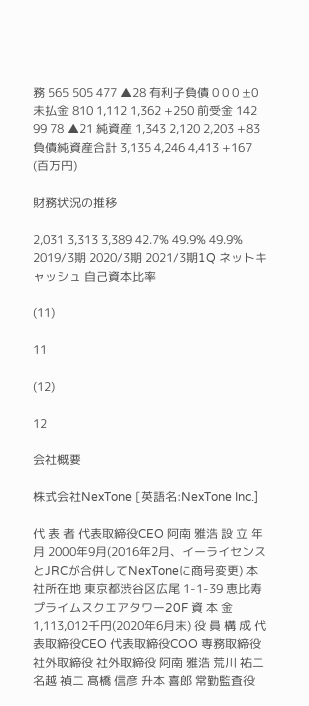務 565 505 477 ▲28 有利子負債 0 0 0 ±0 未払金 810 1,112 1,362 +250 前受金 142 99 78 ▲21 純資産 1,343 2,120 2,203 +83 負債純資産合計 3,135 4,246 4,413 +167 (百万円)

財務状況の推移

2,031 3,313 3,389 42.7% 49.9% 49.9% 2019/3期 2020/3期 2021/3期1Q ネットキャッシュ 自己資本比率

(11)

11

(12)

12

会社概要

株式会社NexTone [英語名:NexTone Inc.]

代 表 者 代表取締役CEO 阿南 雅浩 設 立 年 月 2000年9月(2016年2月、イーライセンスとJRCが合併してNexToneに商号変更) 本社所在地 東京都渋谷区広尾 1-1-39 恵比寿プライムスクエアタワー20F 資 本 金 1,113,012千円(2020年6月末) 役 員 構 成 代表取締役CEO 代表取締役COO 専務取締役 社外取締役 社外取締役 阿南 雅浩 荒川 祐二 名越 禎二 髙橋 信彦 升本 喜郎 常勤監査役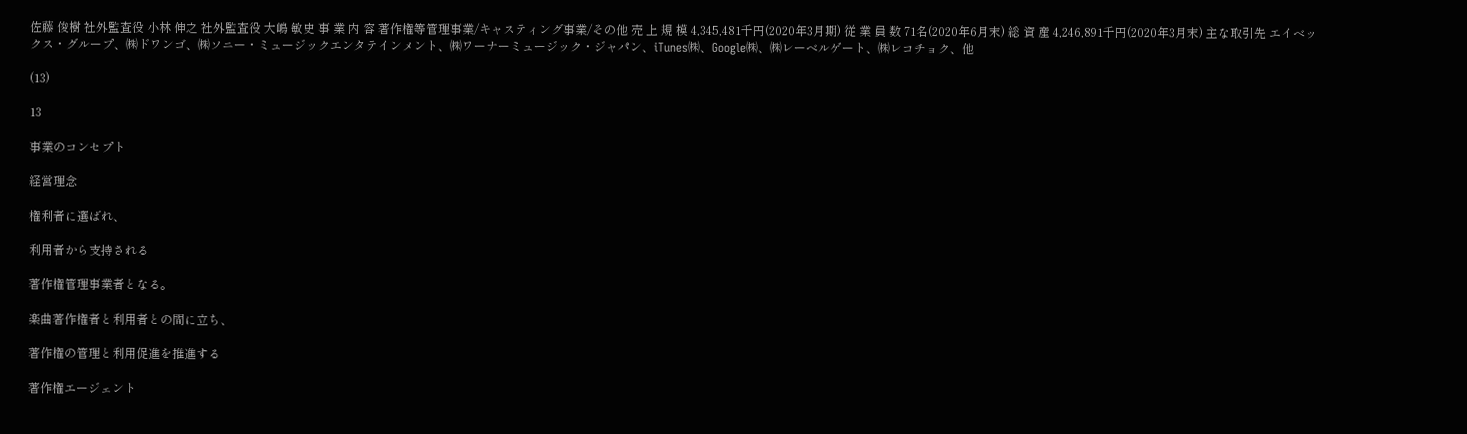佐藤 俊樹 社外監査役 小林 伸之 社外監査役 大嶋 敏史 事 業 内 容 著作権等管理事業/キャスティング事業/その他 売 上 規 模 4,345,481千円(2020年3月期) 従 業 員 数 71名(2020年6月末) 総 資 産 4,246,891千円(2020年3月末) 主な取引先 エイベックス・グループ、㈱ドワンゴ、㈱ソニー・ミュージックエンタテインメント、㈱ワーナーミュージック・ジャパン、iTunes㈱、Google㈱、㈱レーベルゲート、㈱レコチョク、他

(13)

13

事業のコンセプト

経営理念

権利者に選ばれ、

利用者から支持される

著作権管理事業者となる。

楽曲著作権者と利用者との間に立ち、

著作権の管理と利用促進を推進する

著作権エージェント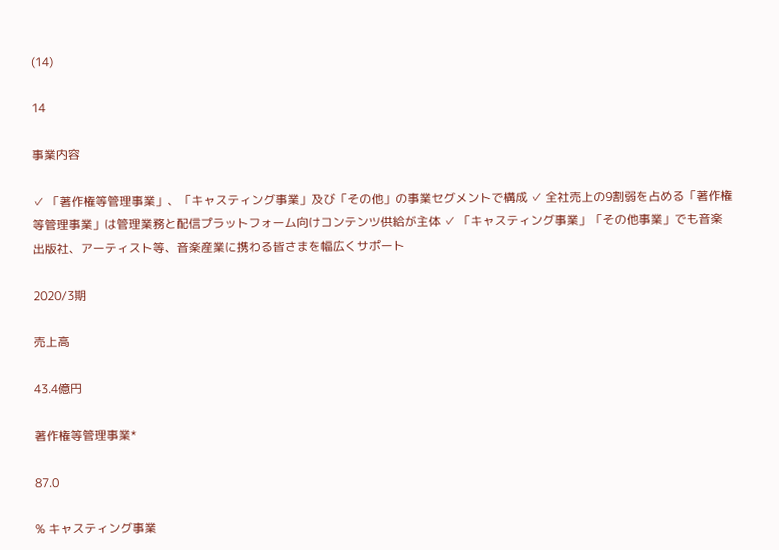(14)

14

事業内容

✓ 「著作権等管理事業」、「キャスティング事業」及び「その他」の事業セグメントで構成 ✓ 全社売上の9割弱を占める「著作権等管理事業」は管理業務と配信プラットフォーム向けコンテンツ供給が主体 ✓ 「キャスティング事業」「その他事業」でも音楽出版社、アーティスト等、音楽産業に携わる皆さまを幅広くサポート

2020/3期

売上高

43.4億円

著作権等管理事業*

87.0

% キャスティング事業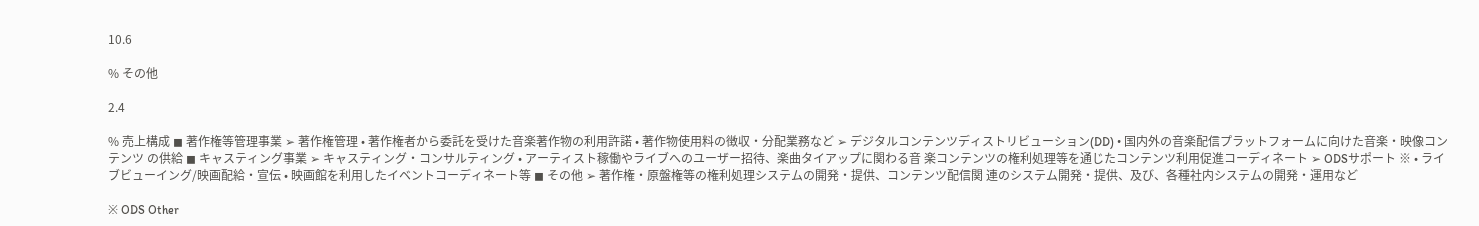10.6

% その他

2.4

% 売上構成 ◼ 著作権等管理事業 ➢ 著作権管理 • 著作権者から委託を受けた音楽著作物の利用許諾 • 著作物使用料の徴収・分配業務など ➢ デジタルコンテンツディストリビューション(DD) • 国内外の音楽配信プラットフォームに向けた音楽・映像コンテンツ の供給 ◼ キャスティング事業 ➢ キャスティング・コンサルティング • アーティスト稼働やライブへのユーザー招待、楽曲タイアップに関わる音 楽コンテンツの権利処理等を通じたコンテンツ利用促進コーディネート ➢ ODSサポート ※ • ライブビューイング/映画配給・宣伝 • 映画館を利用したイベントコーディネート等 ◼ その他 ➢ 著作権・原盤権等の権利処理システムの開発・提供、コンテンツ配信関 連のシステム開発・提供、及び、各種社内システムの開発・運用など

※ ODS Other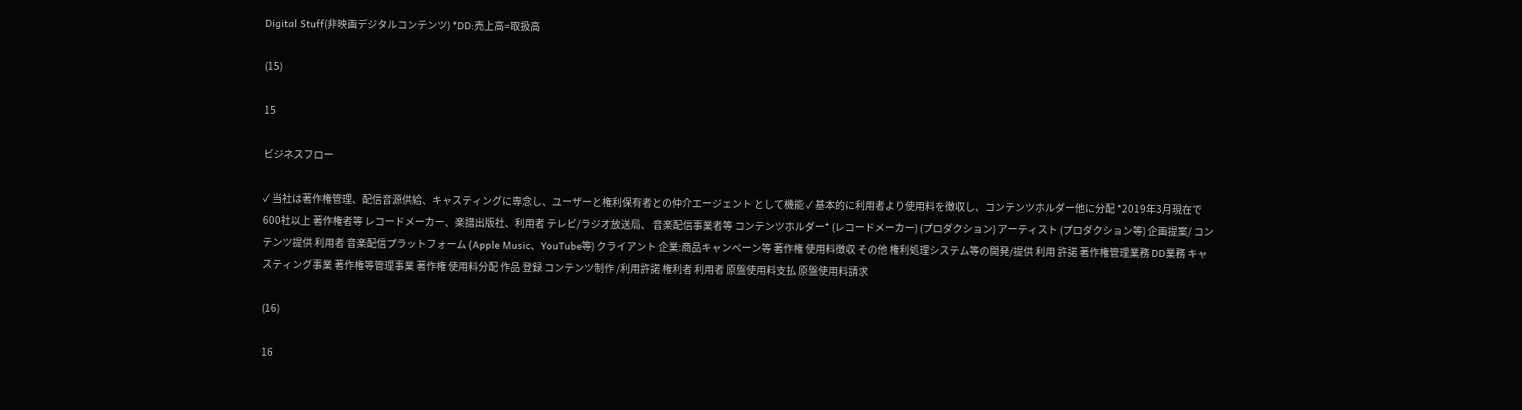Digital Stuff(非映画デジタルコンテンツ) *DD:売上高=取扱高

(15)

15

ビジネスフロー

✓ 当社は著作権管理、配信音源供給、キャスティングに専念し、ユーザーと権利保有者との仲介エージェント として機能 ✓ 基本的に利用者より使用料を徴収し、コンテンツホルダー他に分配 *2019年3月現在で600社以上 著作権者等 レコードメーカー、楽譜出版社、利用者 テレビ/ラジオ放送局、 音楽配信事業者等 コンテンツホルダー* (レコードメーカー) (プロダクション) アーティスト (プロダクション等) 企画提案/ コンテンツ提供 利用者 音楽配信プラットフォーム (Apple Music、YouTube等) クライアント 企業:商品キャンペーン等 著作権 使用料徴収 その他 権利処理システム等の開発/提供 利用 許諾 著作権管理業務 DD業務 キャスティング事業 著作権等管理事業 著作権 使用料分配 作品 登録 コンテンツ制作 /利用許諾 権利者 利用者 原盤使用料支払 原盤使用料請求

(16)

16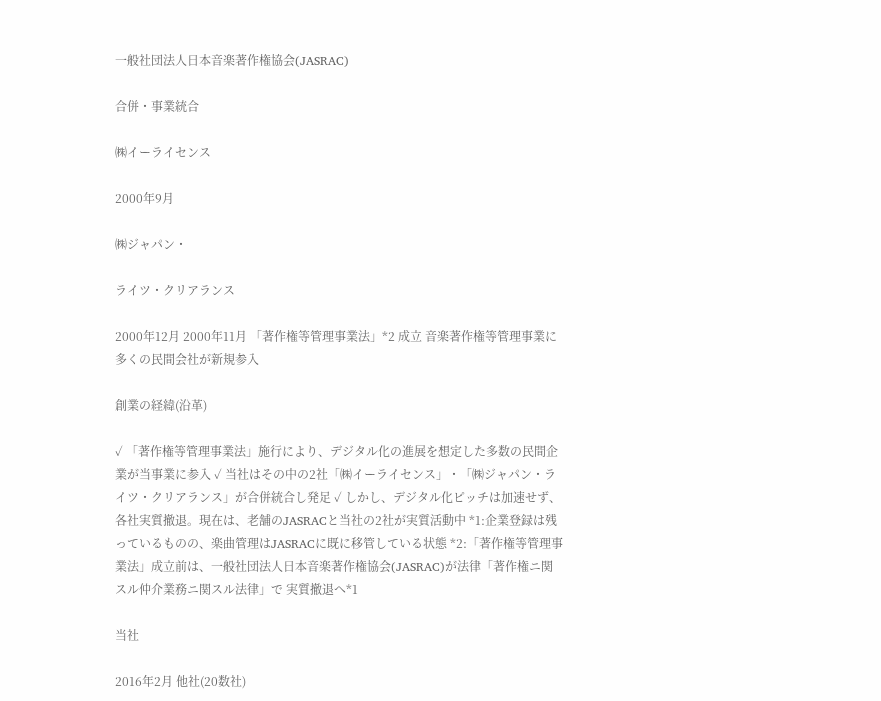一般社団法人日本音楽著作権協会(JASRAC)

合併・事業統合

㈱イーライセンス

2000年9月

㈱ジャパン・

ライツ・クリアランス

2000年12月 2000年11月 「著作権等管理事業法」*2 成立 音楽著作権等管理事業に 多くの民間会社が新規参入

創業の経緯(沿革)

✓ 「著作権等管理事業法」施行により、デジタル化の進展を想定した多数の民間企業が当事業に参入 ✓ 当社はその中の2社「㈱イーライセンス」・「㈱ジャパン・ライツ・クリアランス」が合併統合し発足 ✓ しかし、デジタル化ピッチは加速せず、各社実質撤退。現在は、老舗のJASRACと当社の2社が実質活動中 *1:企業登録は残っているものの、楽曲管理はJASRACに既に移管している状態 *2:「著作権等管理事業法」成立前は、一般社団法人日本音楽著作権協会(JASRAC)が法律「著作権ニ関スル仲介業務ニ関スル法律」で 実質撤退へ*1

当社

2016年2月 他社(20数社)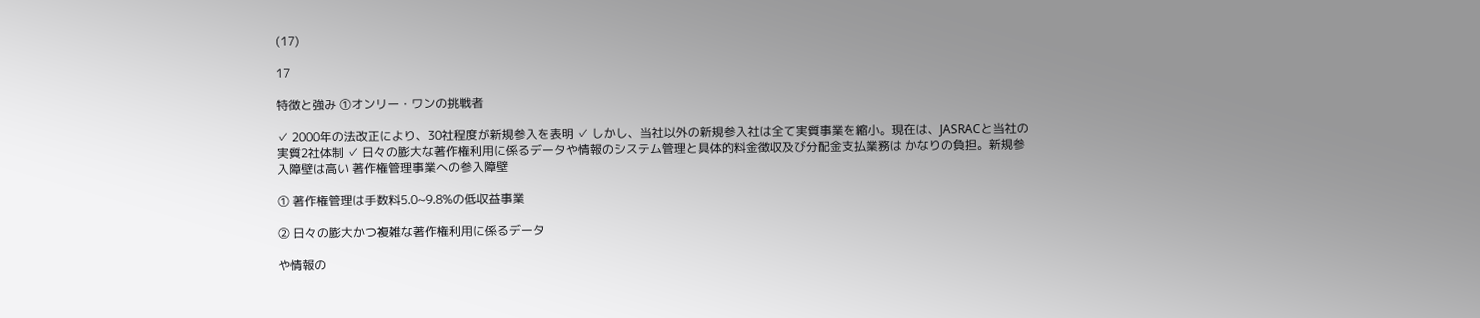(17)

17

特徴と強み ①オンリー・ワンの挑戦者

✓ 2000年の法改正により、30社程度が新規参入を表明 ✓ しかし、当社以外の新規参入社は全て実質事業を縮小。現在は、JASRACと当社の実質2社体制 ✓ 日々の膨大な著作権利用に係るデータや情報のシステム管理と具体的料金徴収及び分配金支払業務は かなりの負担。新規参入障壁は高い 著作権管理事業への参入障壁

① 著作権管理は手数料5.0~9.8%の低収益事業

② 日々の膨大かつ複雑な著作権利用に係るデータ

や情報の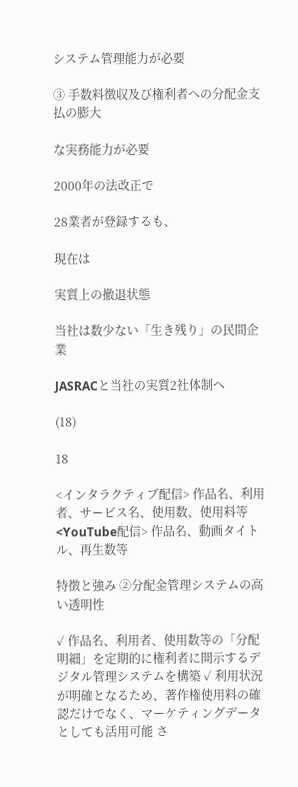システム管理能力が必要

③ 手数料徴収及び権利者への分配金支払の膨大

な実務能力が必要

2000年の法改正で

28業者が登録するも、

現在は

実質上の撤退状態

当社は数少ない「生き残り」の民間企業

JASRACと当社の実質2社体制へ

(18)

18

<インタラクティブ配信> 作品名、利用者、サービス名、使用数、使用料等 <YouTube配信> 作品名、動画タイトル、再生数等

特徴と強み ②分配金管理システムの高い透明性

✓ 作品名、利用者、使用数等の「分配明細」を定期的に権利者に開示するデジタル管理システムを構築 ✓ 利用状況が明確となるため、著作権使用料の確認だけでなく、マーケティングデータとしても活用可能 さ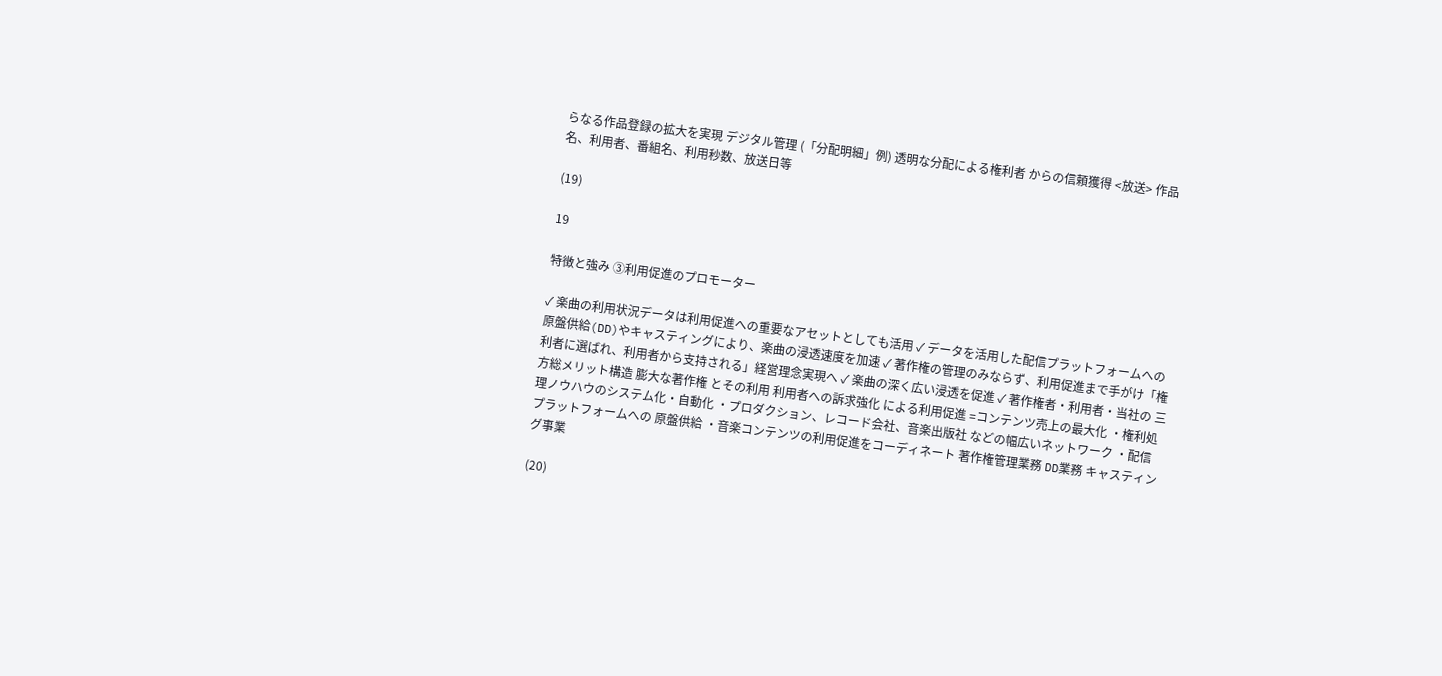らなる作品登録の拡大を実現 デジタル管理 (「分配明細」例) 透明な分配による権利者 からの信頼獲得 <放送> 作品名、利用者、番組名、利用秒数、放送日等

(19)

19

特徴と強み ③利用促進のプロモーター

✓ 楽曲の利用状況データは利用促進への重要なアセットとしても活用 ✓ データを活用した配信プラットフォームへの原盤供給(DD)やキャスティングにより、楽曲の浸透速度を加速 ✓ 著作権の管理のみならず、利用促進まで手がけ「権利者に選ばれ、利用者から支持される」経営理念実現へ ✓ 楽曲の深く広い浸透を促進 ✓ 著作権者・利用者・当社の 三方総メリット構造 膨大な著作権 とその利用 利用者への訴求強化 による利用促進 =コンテンツ売上の最大化 ・権利処理ノウハウのシステム化・自動化 ・プロダクション、レコード会社、音楽出版社 などの幅広いネットワーク ・配信プラットフォームへの 原盤供給 ・音楽コンテンツの利用促進をコーディネート 著作権管理業務 DD業務 キャスティング事業

(20)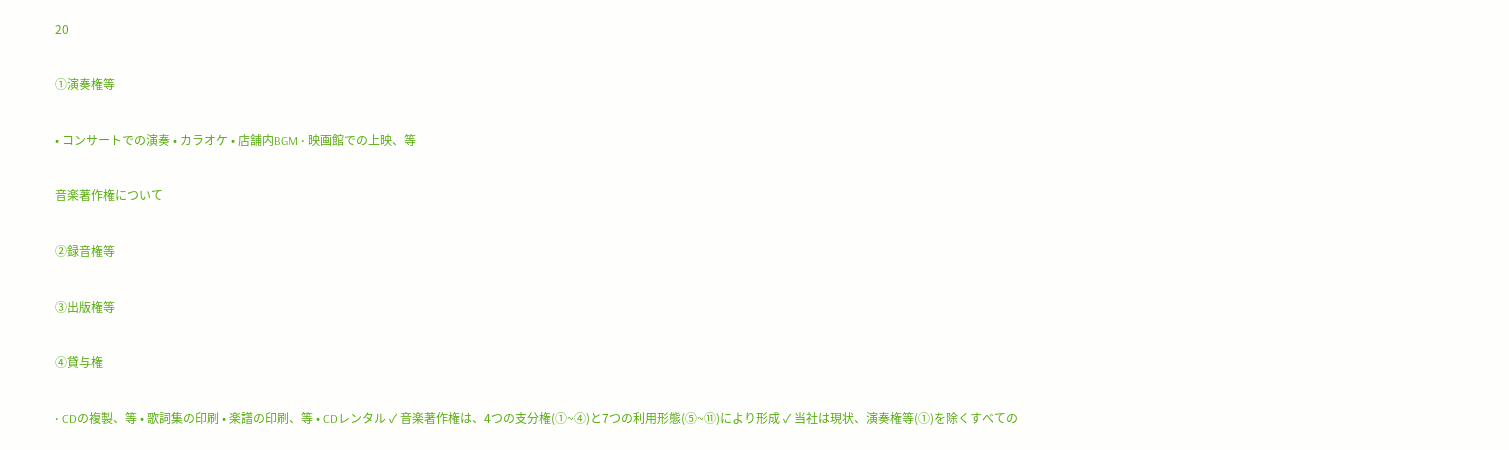20

①演奏権等

• コンサートでの演奏 • カラオケ • 店舗内BGM • 映画館での上映、等

音楽著作権について

②録音権等

③出版権等

④貸与権

• CDの複製、等 • 歌詞集の印刷 • 楽譜の印刷、等 • CDレンタル ✓ 音楽著作権は、4つの支分権(①~④)と7つの利用形態(⑤~⑪)により形成 ✓ 当社は現状、演奏権等(①)を除くすべての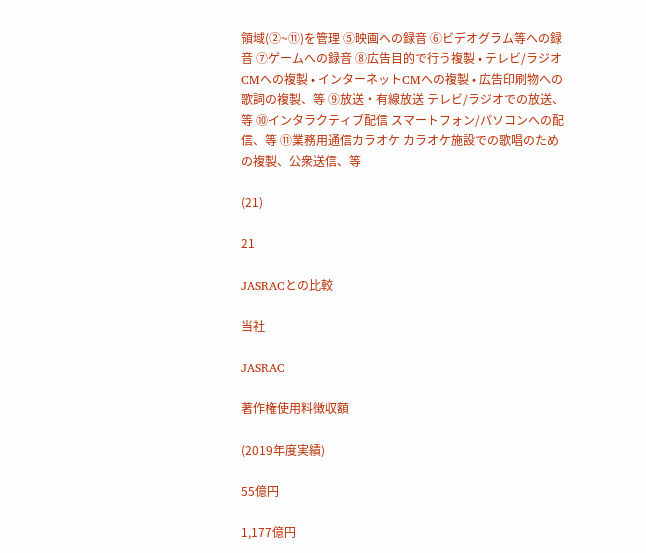領域(②~⑪)を管理 ⑤映画への録音 ⑥ビデオグラム等への録音 ⑦ゲームへの録音 ⑧広告目的で行う複製 • テレビ/ラジオCMへの複製 • インターネットCMへの複製 • 広告印刷物への歌詞の複製、等 ⑨放送・有線放送 テレビ/ラジオでの放送、等 ⑩インタラクティブ配信 スマートフォン/パソコンへの配信、等 ⑪業務用通信カラオケ カラオケ施設での歌唱のための複製、公衆送信、等

(21)

21

JASRACとの比較

当社

JASRAC

著作権使用料徴収額

(2019年度実績)

55億円

1,177億円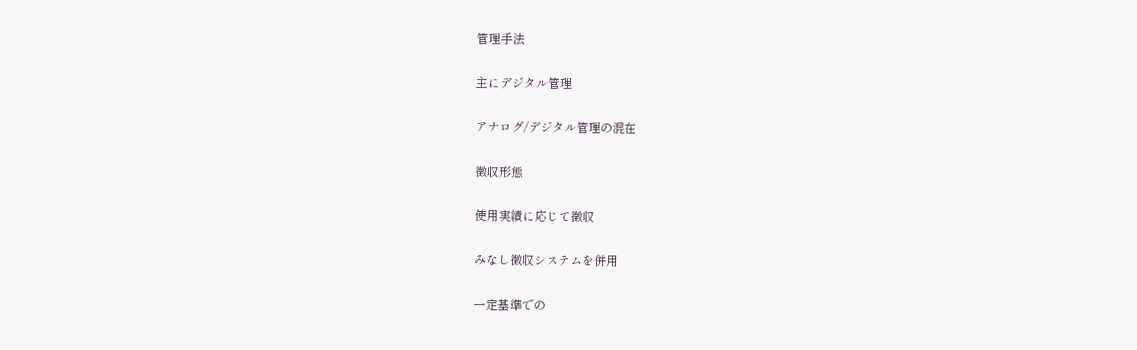管理手法

主にデジタル管理

アナログ/デジタル管理の混在

徴収形態

使用実績に応じて徴収

みなし徴収システムを併用

一定基準での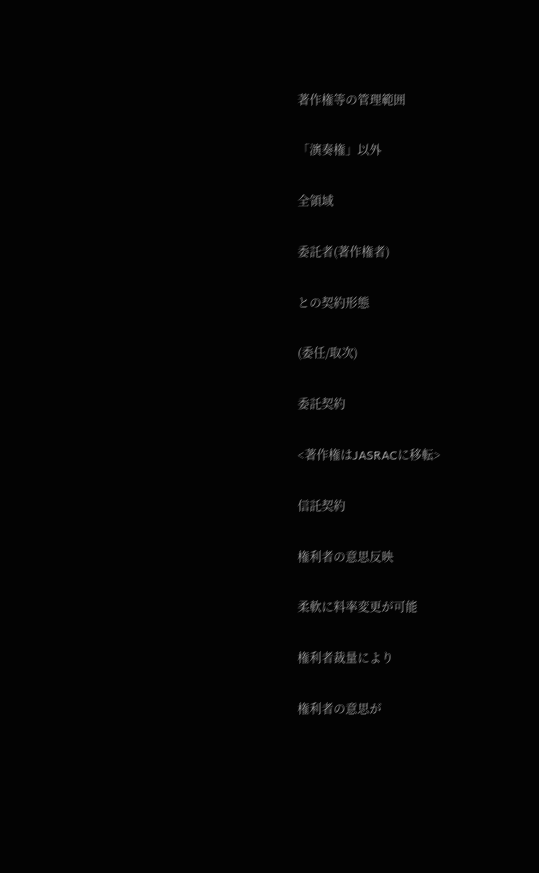著作権等の管理範囲

「演奏権」以外

全領域

委託者(著作権者)

との契約形態

(委任/取次)

委託契約

<著作権はJASRACに移転>

信託契約

権利者の意思反映

柔軟に料率変更が可能

権利者裁量により

権利者の意思が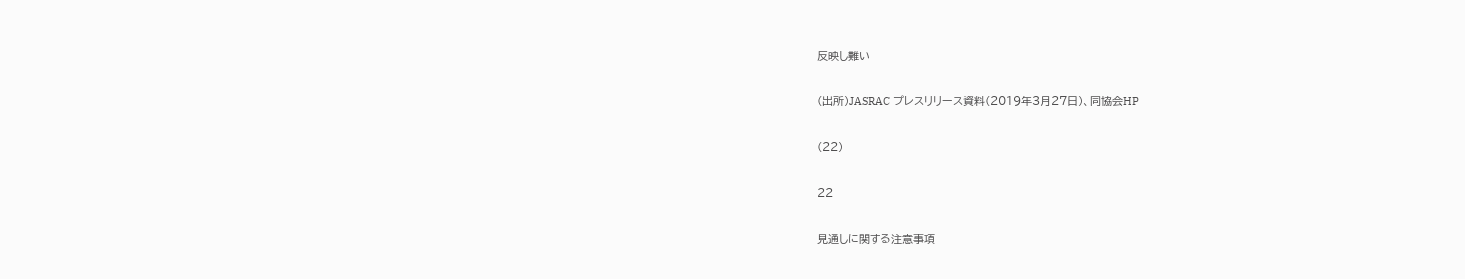反映し難い

(出所)JASRAC プレスリリース資料(2019年3月27日)、同協会HP

(22)

22

見通しに関する注意事項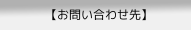【お問い合わせ先】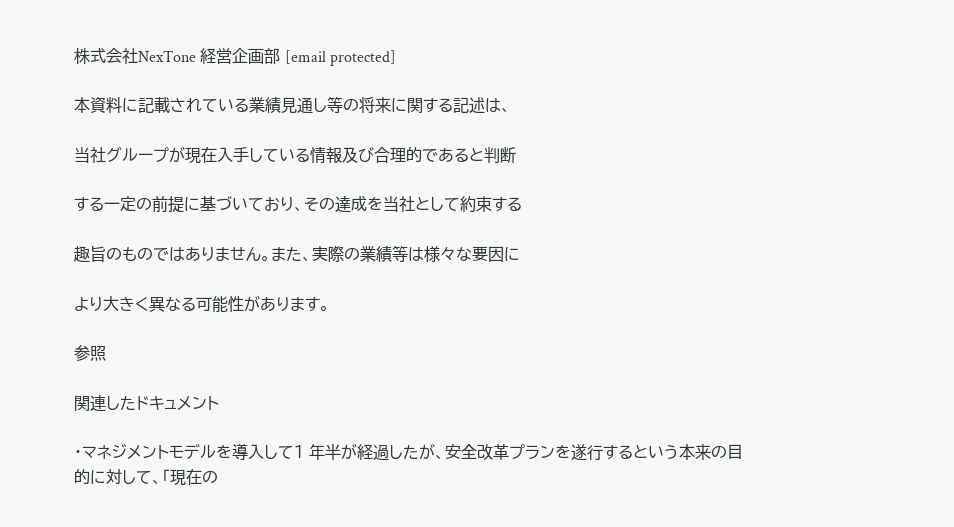株式会社NexTone 経営企画部 [email protected]

本資料に記載されている業績見通し等の将来に関する記述は、

当社グループが現在入手している情報及び合理的であると判断

する一定の前提に基づいており、その達成を当社として約束する

趣旨のものではありません。また、実際の業績等は様々な要因に

より大きく異なる可能性があります。

参照

関連したドキュメント

・マネジメントモデルを導入して1 年半が経過したが、安全改革プランを遂行するという本来の目的に対して、「現在の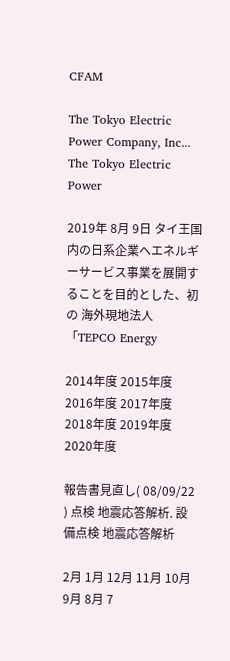CFAM

The Tokyo Electric Power Company, Inc... The Tokyo Electric Power

2019年 8月 9日 タイ王国内の日系企業へエネルギーサービス事業を展開することを目的とした、初の 海外現地法人「TEPCO Energy

2014年度 2015年度 2016年度 2017年度 2018年度 2019年度 2020年度

報告書見直し( 08/09/22 ) 点検 地震応答解析. 設備点検 地震応答解析

2月 1月 12月 11月 10月 9月 8月 7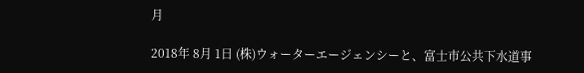月

2018年 8月 1日 (株)ウォーターエージェンシーと、富士市公共下水道事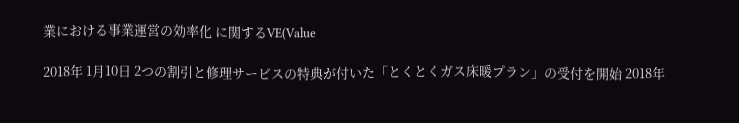業における事業運営の効率化 に関するVE(Value

2018年 1月10日 2つの割引と修理サービスの特典が付いた「とくとくガス床暖プラン」の受付を開始 2018年